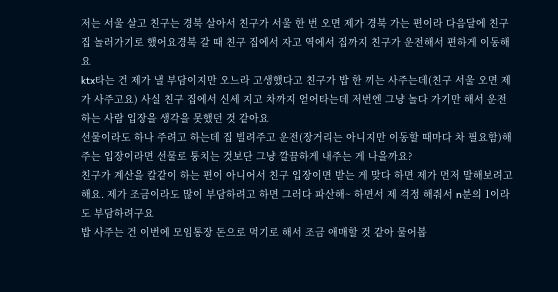저는 서울 살고 친구는 경북 살아서 친구가 서울 한 번 오면 제가 경북 가는 편이라 다음달에 친구 집 놀러가기로 했어요경북 갈 때 친구 집에서 자고 역에서 집까지 친구가 운전해서 편하게 이동해요
ktx타는 건 제가 낼 부담이지만 오느라 고생했다고 친구가 밥 한 끼는 사주는데(친구 서울 오면 제가 사주고요) 사실 친구 집에서 신세 지고 차까지 얻어타는데 저번엔 그냥 놀다 가기만 해서 운전하는 사람 입장을 생각을 못했던 것 같아요
선물이라도 하나 주려고 하는데 집 빌려주고 운전(장거리는 아니지만 이동할 때마다 차 필요함)해주는 입장이라면 선물로 퉁치는 것보단 그냥 깔끔하게 내주는 게 나을까요?
친구가 계산을 칼같이 하는 편이 아니어서 친구 입장이면 받는 게 맞다 하면 제가 먼저 말해보려고 해요. 제가 조금이라도 많이 부담하려고 하면 그러다 파산해~ 하면서 제 걱정 해줘서 n분의 1이라도 부담하려구요
밥 사주는 건 이번에 모임통장 돈으로 먹기로 해서 조금 애매할 것 같아 물어봅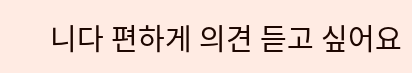니다 편하게 의견 듣고 싶어요